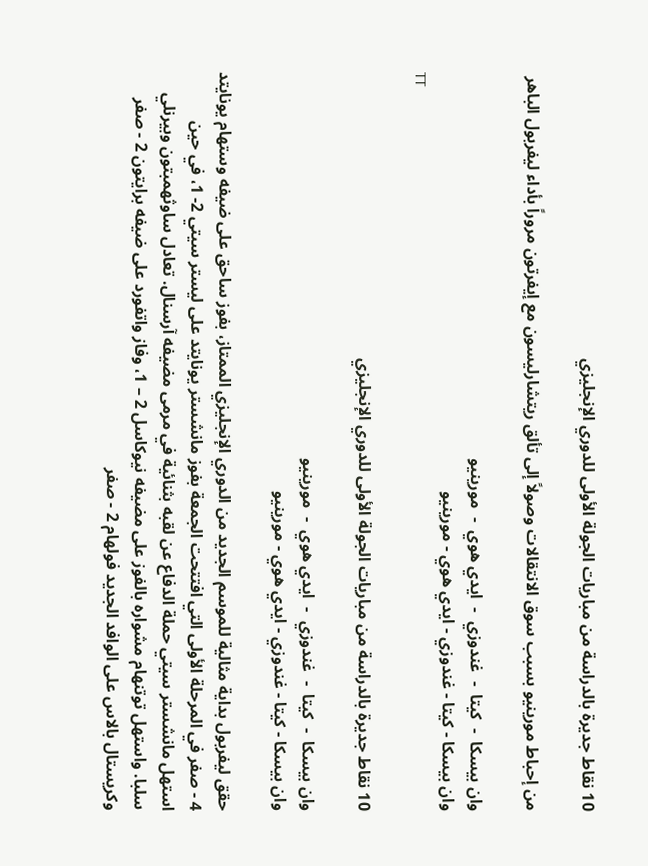10 نقاط جديرة بالدراسة من مباريات الجولة الأولى للدوري الإنجليزي

من إحباط مورينيو بسبب سوق الانتقالات وصولاً إلى تألق ريتشارليسون مع إيفرتون مروراً بأداء ليفربول الباهر

وان بيسكا  -  كيتا  -  غندوزي  -  ايدي هوي  -  مورينيو
وان بيسكا - كيتا - غندوزي - ايدي هوي - مورينيو
TT

10 نقاط جديرة بالدراسة من مباريات الجولة الأولى للدوري الإنجليزي

وان بيسكا  -  كيتا  -  غندوزي  -  ايدي هوي  -  مورينيو
وان بيسكا - كيتا - غندوزي - ايدي هوي - مورينيو

حقق ليفربول بداية مثالية للموسم الجديد من الدوري الإنجليزي الممتاز، بفوز ساحق على ضيفه وستهام يونايتد 4 - صفر في المرحلة الأولى التي افتتحت الجمعة بفوز مانشستر يونايتد على ليستر سيتي 2- 1، في حين استهل مانشستر سيتي حملة الدفاع عن لقبه بثنائية في مرمى مضيفه آرسنال. تعادل ساوثهمبتون وبيرنلي سلبا. واستهل توتنهام مشواره بالفوز على مضيفه نيوكاسل 2 – 1، وفاز واتفورد على ضيفه برايتون 2 - صفر وكريستال بالاس على الوافد الجديد فولهام 2 - صفر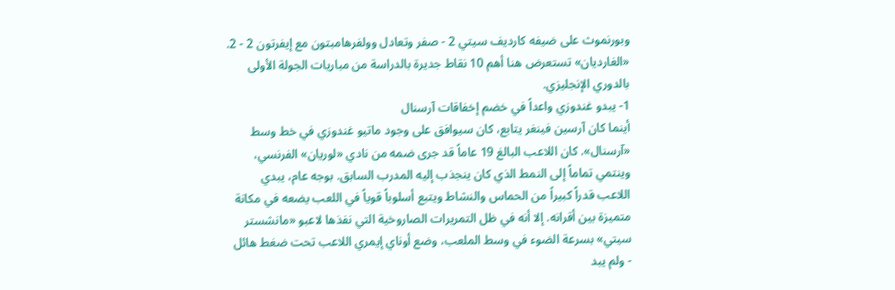وبورنموث على ضيفه كارديف سيتي 2 - صفر وتعادل وولفرهامبتون مع إيفرتون 2 - 2. «الغارديان» تستعرض هنا أهم 10 نقاط جديرة بالدراسة من مباريات الجولة الأولى بالدوري الإنجليزي.
1- يبدو غندوزي واعداً في خضم إخفاقات آرسنال
أينما كان آرسين فينغر يتابع، كان سيوافق على وجود ماتيو غندوزي في خط وسط «آرسنال». كان اللاعب البالغ 19 عاماً قد جرى ضمه من نادي «لوريان» الفرنسي، وينتمي تماماً إلى النمط الذي كان ينجذب إليه المدرب السابق. بوجه عام، يبدي اللاعب قدراً كبيراً من الحماس والنشاط ويتبع أسلوباً قوياً في اللعب يضعه في مكانة متميزة بين أقرانه. إلا أنه في ظل التمريرات الصاروخية التي نفذها لاعبو «مانشستر سيتي» بسرعة الضوء في وسط الملعب، وضع أوناي إيمري اللاعب تحت ضغط هائل - ولم يبد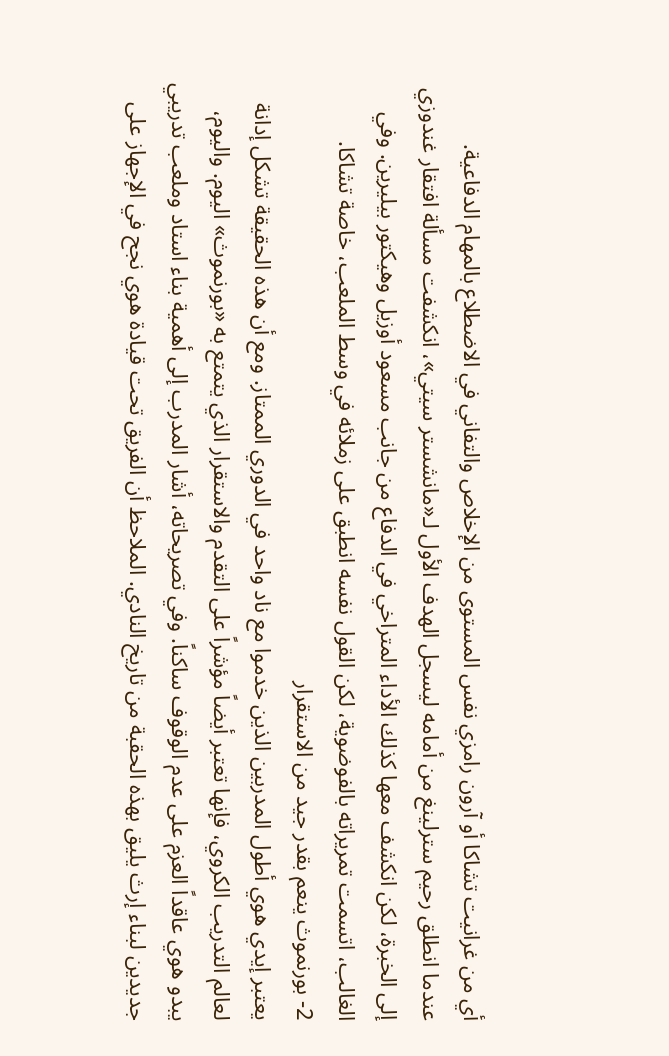أي من غرانيت تشاكا أو آرون رامزي نفس المستوى من الإخلاص والتفاني في الاضطلاع بالمهام الدفاعية.
عندما انطلق رحيم سترلينغ من أمامه ليسجل الهدف الأول لـ«مانشستر سيتي»، انكشفت مسألة افتقار غندوزي إلى الخبرة، لكن انكشف معها كذلك الأداء المتراخي في الدفاع من جانب مسعود أوزيل وهيكتور بيليرين. وفي الغالب، اتسمت تمريراته بالفوضوية، لكن القول نفسه انطبق على زملائه في وسط الملعب، خاصة تشاكا.
2- بورنموث ينعم بقدر جيد من الاستقرار
يعتبر إيدي هوي أطول المدربين الذين خدموا مع ناد واحد في الدوري الممتاز. ومع أن هذه الحقيقة تشكل إدانة لعالم التدريب الكروي، فإنها تعتبر أيضاً مؤشراً على التقدم والاستقرار الذي يتمتع به «بورنموث» اليوم. واليوم، يبدو هوي عاقداً العزم على عدم الوقوف ساكناً. وفي تصريحاته، أشار المدرب إلى أهمية بناء استاد وملعب تدريبي جديدين لبناء إرث يليق بهذه الحقبة من تاريخ النادي. الملاحظ أن الفريق تحت قيادة هوي نجح في الإجهاز على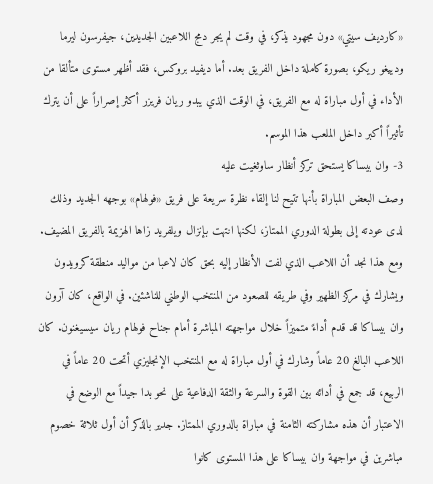«كارديف سيتي» دون مجهود يذكر، في وقت لم يجر دمج اللاعبين الجديدين، جيفرسون ليرما ودييغو ريكو، بصورة كاملة داخل الفريق بعد. أما ديفيد بروكس، فقد أظهر مستوى متألقا من الأداء في أول مباراة له مع الفريق، في الوقت الذي يبدو ريان فريزر أكثر إصراراً على أن يترك تأثيراً أكبر داخل الملعب هذا الموسم.
3- وان بيساكا يستحق تركز أنظار ساوثغيت عليه
وصف البعض المباراة بأنها تتيح لنا إلقاء نظرة سريعة على فريق «فولهام» بوجهه الجديد وذلك لدى عودته إلى بطولة الدوري الممتاز، لكنها انتهت بإنزال ويلفريد زاها الهزيمة بالفريق المضيف. ومع هذا نجد أن اللاعب الذي لفت الأنظار إليه بحق كان لاعبا من مواليد منطقة كرويدون ويشارك في مركز الظهير وفي طريقه للصعود من المنتخب الوطني للناشئين. في الواقع، كان آرون وان بيساكا قد قدم أداءً متميزاً خلال مواجهته المباشرة أمام جناح فولهام ريان سيسيغنون. كان اللاعب البالغ 20 عاماً وشارك في أول مباراة له مع المنتخب الإنجليزي أتحت 20 عاماً في الربيع، قد جمع في أدائه بين القوة والسرعة والثقة الدفاعية على نحو بدا جيداً مع الوضع في الاعتبار أن هذه مشاركته الثامنة في مباراة بالدوري الممتاز. جدير بالذكر أن أول ثلاثة خصوم مباشرين في مواجهة وان بيساكا على هذا المستوى كانوا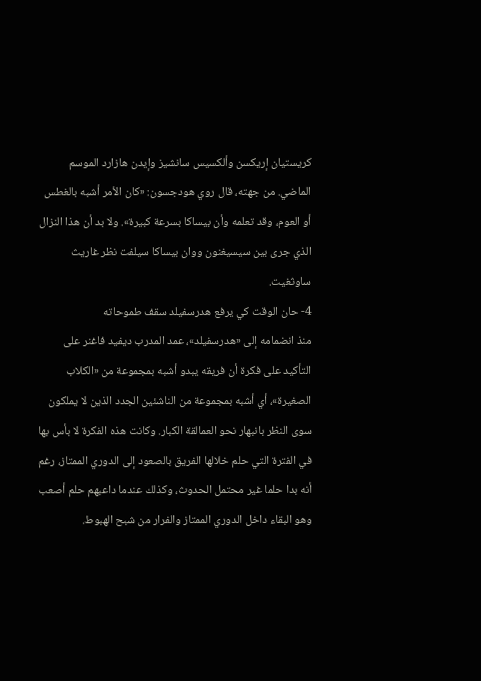كريستيان إريكسن وألكسيس سانشيز وإيدن هازارد الموسم الماضي. من جهته، قال روي هودجسون: «كان الأمر أشبه بالغطس أو العوم، وقد تعلمه وأن بيساكا بسرعة كبيرة». ولا بد أن هذا النزال الذي جرى بين سيسيغنون ووان بيساكا سيلفت نظر غاريث ساوثغيت.
4- حان الوقت كي يرفع هدرسفيلد سقف طموحاته
منذ انضمامه إلى «هدرسفيلد»، عمد المدرب ديفيد فاغنر على التأكيد على فكرة أن فريقه يبدو أشبه بمجموعة من «الكلاب الصغيرة»، أي أشبه بمجموعة من الناشئين الجدد الذين لا يملكون سوى النظر بانبهار نحو العمالقة الكبار. وكانت هذه الفكرة لا بأس بها في الفترة التي حلم خلالها الفريق بالصعود إلى الدوري الممتاز، رغم أنه بدا حلما غير محتمل الحدوث، وكذلك عندما داعبهم حلم أصعب وهو البقاء داخل الدوري الممتاز والفرار من شبح الهبوط.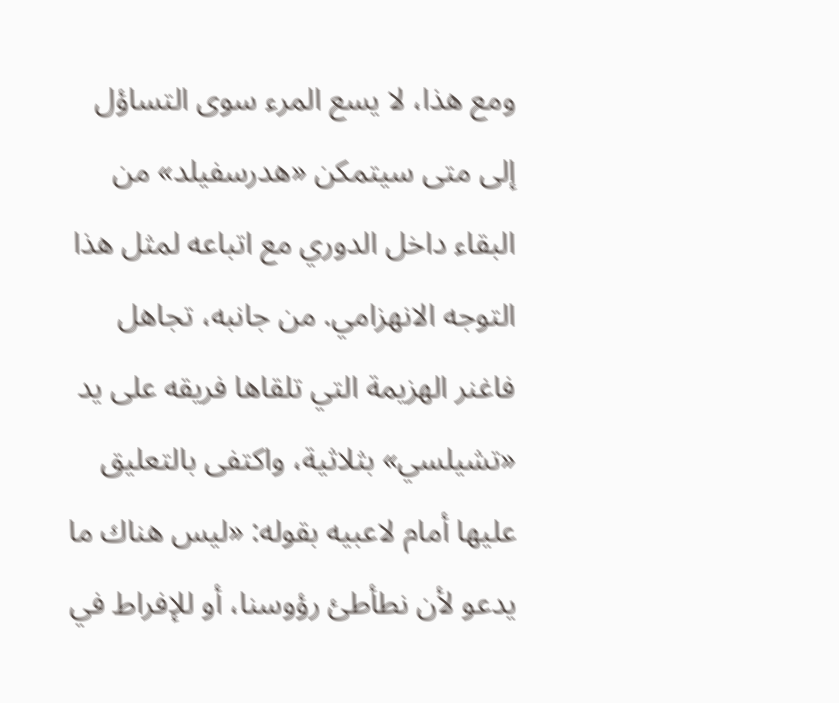ومع هذا، لا يسع المرء سوى التساؤل إلى متى سيتمكن «هدرسفيلد» من البقاء داخل الدوري مع اتباعه لمثل هذا التوجه الانهزامي. من جانبه، تجاهل فاغنر الهزيمة التي تلقاها فريقه على يد «تشيلسي» بثلاثية، واكتفى بالتعليق عليها أمام لاعبيه بقوله: «ليس هناك ما يدعو لأن نطأطئ رؤوسنا، أو للإفراط في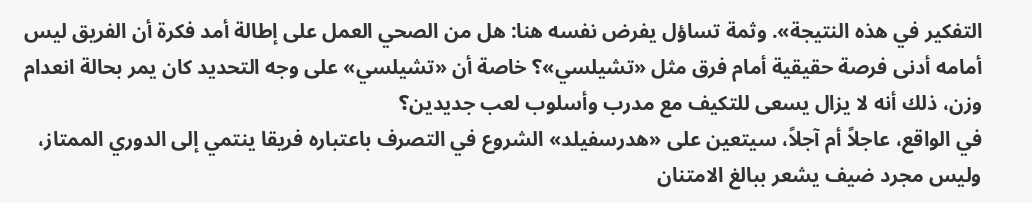التفكير في هذه النتيجة». وثمة تساؤل يفرض نفسه هنا: هل من الصحي العمل على إطالة أمد فكرة أن الفريق ليس أمامه أدنى فرصة حقيقية أمام فرق مثل «تشيلسي»؟ خاصة أن «تشيلسي» على وجه التحديد كان يمر بحالة انعدام وزن، ذلك أنه لا يزال يسعى للتكيف مع مدرب وأسلوب لعب جديدين؟
في الواقع، عاجلاً أم آجلاً، سيتعين على «هدرسفيلد» الشروع في التصرف باعتباره فريقا ينتمي إلى الدوري الممتاز، وليس مجرد ضيف يشعر ببالغ الامتنان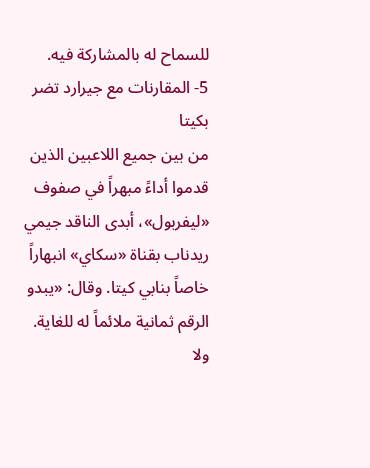للسماح له بالمشاركة فيه.
5- المقارنات مع جيرارد تضر بكيتا
من بين جميع اللاعبين الذين قدموا أداءً مبهراً في صفوف «ليفربول»، أبدى الناقد جيمي ريدناب بقناة «سكاي» انبهاراً خاصاً بنابي كيتا. وقال: «يبدو الرقم ثمانية ملائماً له للغاية. ولا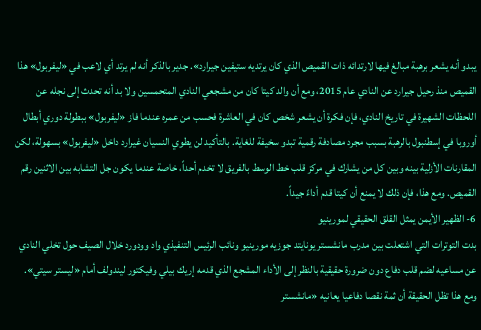يبدو أنه يشعر برهبة مبالغ فيها لارتدائه ذات القميص الذي كان يرتديه ستيفين جيرارد». جدير بالذكر أنه لم يرتد أي لاعب في «ليفربول» هذا القميص منذ رحيل جيرارد عن النادي عام 2015، ومع أن والد كيتا كان من مشجعي النادي المتحمسين ولا بد أنه تحدث إلى نجله عن اللحظات الشهيرة في تاريخ النادي، فإن فكرة أن يشعر شخص كان في العاشرة فحسب من عمره عندما فاز «ليفربول» ببطولة دوري أبطال أوروبا في إسطنبول بالرهبة بسبب مجرد مصادفة رقمية تبدو سخيفة للغاية. بالتأكيد لن يطوي النسيان غيرارد داخل «ليفربول» بسهولة، لكن المقارنات الأزلية بينه وبين كل من يشارك في مركز قلب خط الوسط بالفريق لا تخدم أحداً، خاصة عندما يكون جل التشابه بين الاثنين رقم القميص. ومع هذا، فإن ذلك لا يمنع أن كيتا قدم أداءً جيداً.
6- الظهير الأيمن يمثل القلق الحقيقي لمورينيو
بدت التوترات التي اشتعلت بين مدرب مانشستر يونايتد جوزيه مورينيو ونائب الرئيس التنفيذي واد وودورد خلال الصيف حول تخلي النادي عن مساعيه لضم قلب دفاع دون ضرورة حقيقية بالنظر إلى الأداء المشجع الذي قدمه إريك بيلي وفيكتور ليندولف أمام «ليستر سيتي». ومع هذا تظل الحقيقة أن ثمة نقصا دفاعيا يعانيه «مانشستر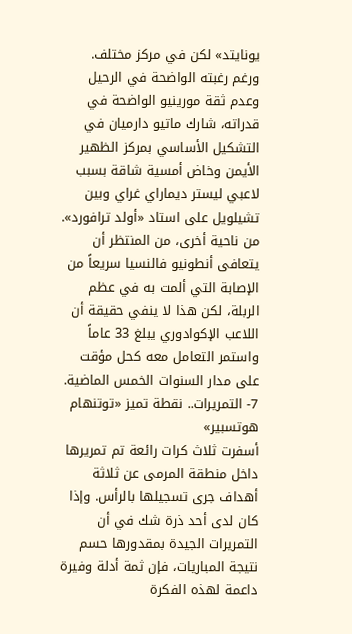يونايتد» لكن في مركز مختلف. ورغم رغبته الواضحة في الرحيل وعدم ثقة مورينيو الواضحة في قدراته، شارك ماتيو دارميان في التشكيل الأساسي بمركز الظهير الأيمن وخاض أمسية شاقة بسبب لاعبي ليستر ديماراي غراي وبين تشيلويل على استاد «أولد ترافورد». من ناحية أخرى، من المنتظر أن يتعافى أنطونيو فالنسيا سريعاً من الإصابة التي ألمت به في عظم الربلة، لكن هذا لا ينفي حقيقة أن اللاعب الإكوادوري يبلغ 33 عاماً واستمر التعامل معه كحل مؤقت على مدار السنوات الخمس الماضية.
7- التمريرات.. نقطة تميز «توتنهام هوتسبير»
أسفرت ثلاث كرات رائعة تم تمريرها داخل منطقة المرمى عن ثلاثة أهداف جرى تسجيلها بالرأس. وإذا كان لدى أحد ذرة شك في أن التمريرات الجيدة بمقدورها حسم نتيجة المباريات، فإن ثمة أدلة وفيرة داعمة لهذه الفكرة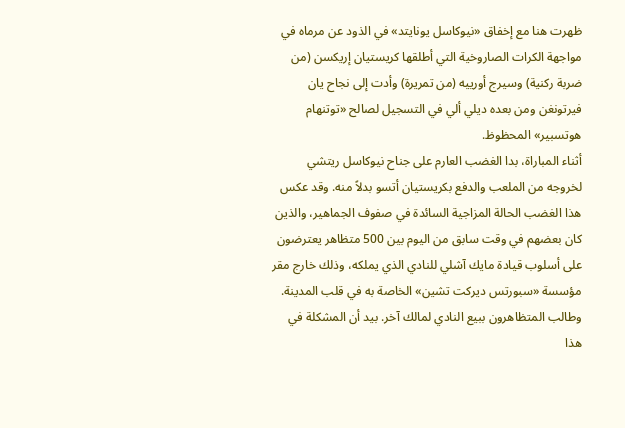ظهرت هنا مع إخفاق «نيوكاسل يونايتد» في الذود عن مرماه في مواجهة الكرات الصاروخية التي أطلقها كريستيان إريكسن (من ضربة ركنية) وسيرج أورييه (من تمريرة) وأدت إلى نجاح يان فيرتونغن ومن بعده ديلي ألي في التسجيل لصالح «توتنهام هوتسبير» المحظوظ.
أثناء المباراة، بدا الغضب العارم على جناح نيوكاسل ريتشي لخروجه من الملعب والدفع بكريستيان أتسو بدلاً منه. وقد عكس هذا الغضب الحالة المزاجية السائدة في صفوف الجماهير، والذين كان بعضهم في وقت سابق من اليوم بين 500 متظاهر يعترضون على أسلوب قيادة مايك آشلي للنادي الذي يملكه، وذلك خارج مقر مؤسسة «سبورتس ديركت تشين» الخاصة به في قلب المدينة. وطالب المتظاهرون ببيع النادي لمالك آخر. بيد أن المشكلة في هذا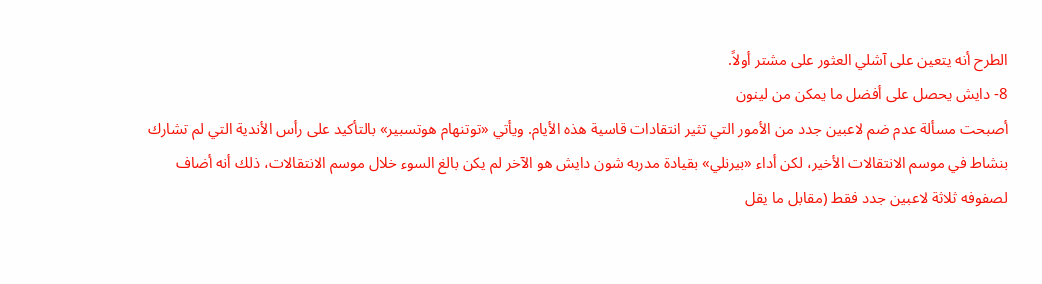الطرح أنه يتعين على آشلي العثور على مشتر أولاً.
8- دايش يحصل على أفضل ما يمكن من لينون
أصبحت مسألة عدم ضم لاعبين جدد من الأمور التي تثير انتقادات قاسية هذه الأيام. ويأتي «توتنهام هوتسبير» بالتأكيد على رأس الأندية التي لم تشارك بنشاط في موسم الانتقالات الأخير، لكن أداء «بيرنلي» بقيادة مدربه شون دايش هو الآخر لم يكن بالغ السوء خلال موسم الانتقالات، ذلك أنه أضاف لصفوفه ثلاثة لاعبين جدد فقط (مقابل ما يقل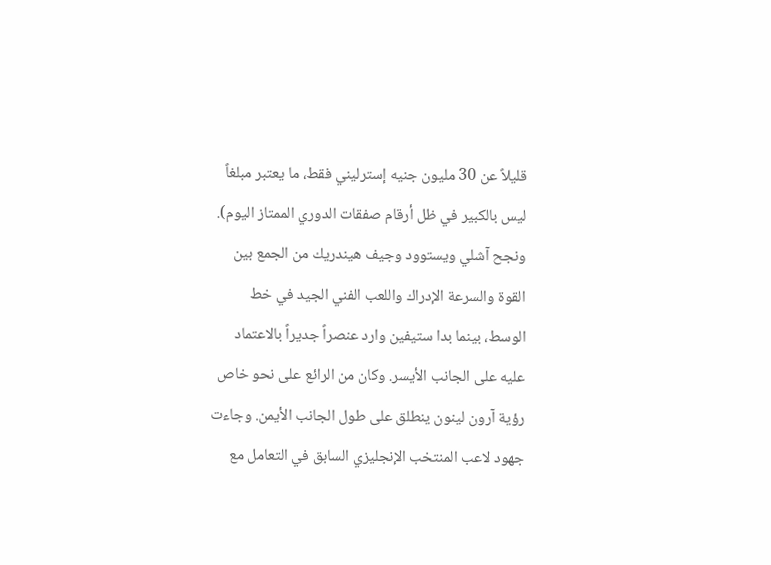قليلاً عن 30 مليون جنيه إسترليني فقط، ما يعتبر مبلغاً ليس بالكبير في ظل أرقام صفقات الدوري الممتاز اليوم).
ونجح آشلي ويستوود وجيف هيندريك من الجمع بين القوة والسرعة الإدراك واللعب الفني الجيد في خط الوسط، بينما بدا ستيفين وارد عنصراً جديراً بالاعتماد عليه على الجانب الأيسر. وكان من الرائع على نحو خاص رؤية آرون لينون ينطلق على طول الجانب الأيمن. وجاءت جهود لاعب المنتخب الإنجليزي السابق في التعامل مع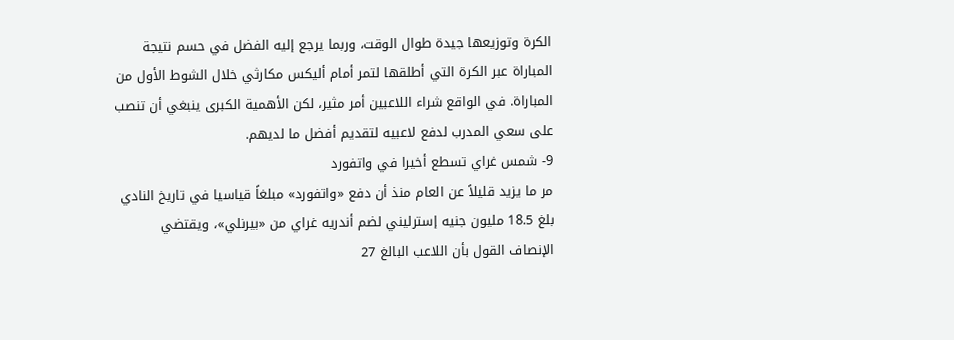الكرة وتوزيعها جيدة طوال الوقت، وربما يرجع إليه الفضل في حسم نتيجة المباراة عبر الكرة التي أطلقها لتمر أمام أليكس مكارثي خلال الشوط الأول من المباراة. في الواقع شراء اللاعبين أمر مثير، لكن الأهمية الكبرى ينبغي أن تنصب على سعي المدرب لدفع لاعبيه لتقديم أفضل ما لديهم.
9- شمس غراي تسطع أخيرا في واتفورد
مر ما يزيد قليلاً عن العام منذ أن دفع «واتفورد» مبلغاً قياسيا في تاريخ النادي بلغ 18.5 مليون جنيه إسترليني لضم أندريه غراي من «بيرنلي»، ويقتضي الإنصاف القول بأن اللاعب البالغ 27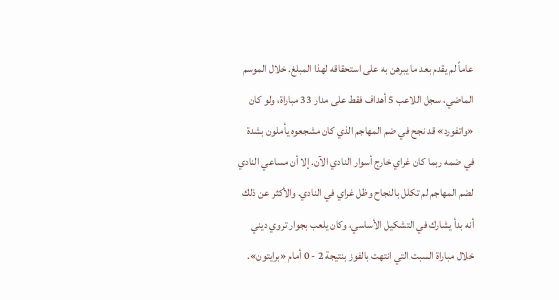عاماً لم يقدم بعد ما يبرهن به على استحقاقه لهذا المبلغ. خلال الموسم الماضي، سجل اللاعب 5 أهداف فقط على مدار 33 مباراة، ولو كان «واتفورد» قد نجح في ضم المهاجم الذي كان مشجعوه يأملون بشدة في ضمه ربما كان غراي خارج أسوار النادي الآن. إلا أن مساعي النادي لضم المهاجم لم تكلل بالنجاح وظل غراي في النادي. والأكثر عن ذلك أنه بدأ يشارك في التشكيل الأساسي، وكان يلعب بجوار تروي ديني خلال مباراة السبت التي انتهت بالفوز بنتيجة 2 - 0 أمام «برايتون».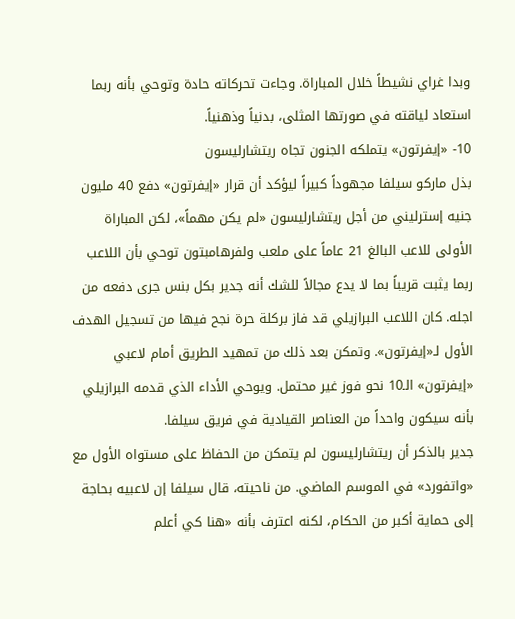وبدا غراي نشيطاً خلال المباراة. وجاءت تحركاته حادة وتوحي بأنه ربما استعاد لياقته في صورتها المثلى، بدنياً وذهنياً.
10- «إيفرتون» يتملكه الجنون تجاه ريتشارليسون
بذل ماركو سيلفا مجهوداً كبيراً ليؤكد أن قرار «إيفرتون» دفع 40 مليون جنيه إسترليني من أجل ريتشارليسون «لم يكن مهماً»، لكن المباراة الأولى للاعب البالغ 21 عاماً على ملعب ولفرهامبتون توحي بأن اللاعب ربما يثبت قريباً بما لا يدع مجالاً للشك أنه جدير بكل بنس جرى دفعه من اجله. كان اللاعب البرازيلي قد فاز بركلة حرة نجح فيها من تسجيل الهدف الأول لـ«إيفرتون». وتمكن بعد ذلك من تمهيد الطريق أمام لاعبي «إيفرتون» الـ10 نحو فوز غير محتمل. ويوحي الأداء الذي قدمه البرازيلي بأنه سيكون واحداً من العناصر القيادية في فريق سيلفا.
جدير بالذكر أن ريتشارليسون لم يتمكن من الحفاظ على مستواه الأول مع «واتفورد» في الموسم الماضي. من ناحيته، قال سيلفا إن لاعبيه بحاجة إلى حماية أكبر من الحكام، لكنه اعترف بأنه «هنا كي أعلم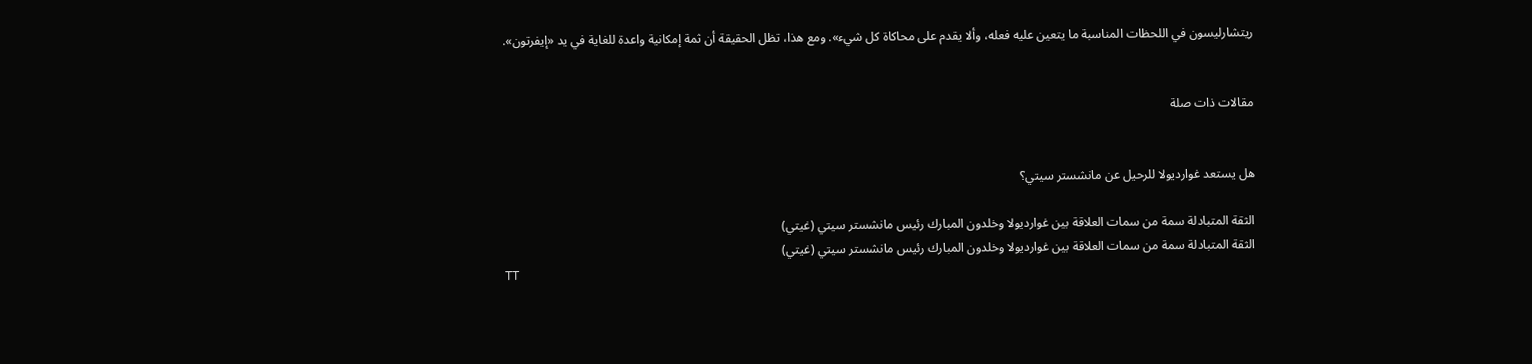ريتشارليسون في اللحظات المناسبة ما يتعين عليه فعله، وألا يقدم على محاكاة كل شيء». ومع هذا، تظل الحقيقة أن ثمة إمكانية واعدة للغاية في يد «إيفرتون».


مقالات ذات صلة


هل يستعد غوارديولا للرحيل عن مانشستر سيتي؟

الثقة المتبادلة سمة من سمات العلاقة بين غوارديولا وخلدون المبارك رئيس مانشستر سيتي (غيتي)
الثقة المتبادلة سمة من سمات العلاقة بين غوارديولا وخلدون المبارك رئيس مانشستر سيتي (غيتي)
TT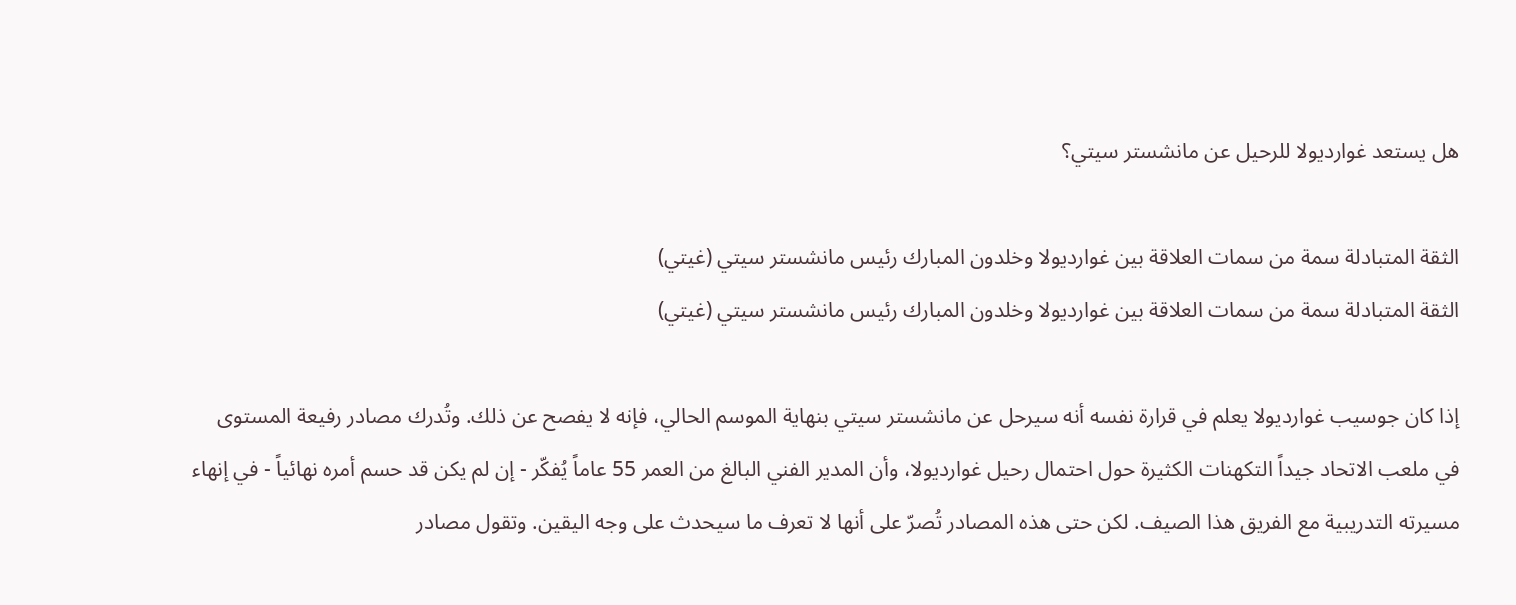هل يستعد غوارديولا للرحيل عن مانشستر سيتي؟

الثقة المتبادلة سمة من سمات العلاقة بين غوارديولا وخلدون المبارك رئيس مانشستر سيتي (غيتي)
الثقة المتبادلة سمة من سمات العلاقة بين غوارديولا وخلدون المبارك رئيس مانشستر سيتي (غيتي)

إذا كان جوسيب غوارديولا يعلم في قرارة نفسه أنه سيرحل عن مانشستر سيتي بنهاية الموسم الحالي، فإنه لا يفصح عن ذلك. وتُدرك مصادر رفيعة المستوى في ملعب الاتحاد جيداً التكهنات الكثيرة حول احتمال رحيل غوارديولا، وأن المدير الفني البالغ من العمر 55 عاماً يُفكّر - إن لم يكن قد حسم أمره نهائياً - في إنهاء مسيرته التدريبية مع الفريق هذا الصيف. لكن حتى هذه المصادر تُصرّ على أنها لا تعرف ما سيحدث على وجه اليقين. وتقول مصادر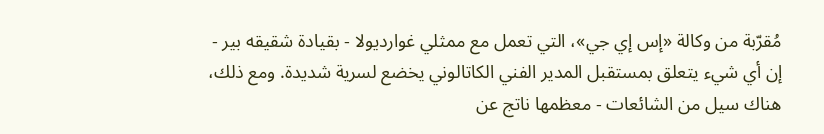مُقرّبة من وكالة «إس إي جي»، التي تعمل مع ممثلي غوارديولا - بقيادة شقيقه بير - إن أي شيء يتعلق بمستقبل المدير الفني الكاتالوني يخضع لسرية شديدة. ومع ذلك، هناك سيل من الشائعات - معظمها ناتج عن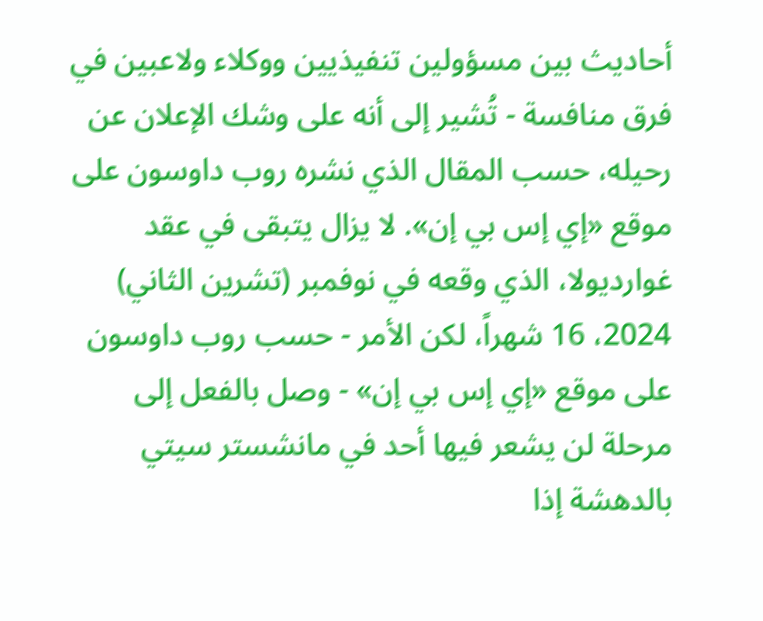أحاديث بين مسؤولين تنفيذيين ووكلاء ولاعبين في فرق منافسة - تُشير إلى أنه على وشك الإعلان عن رحيله، حسب المقال الذي نشره روب داوسون على موقع «إي إس بي إن». لا يزال يتبقى في عقد غوارديولا، الذي وقعه في نوفمبر (تشرين الثاني) 2024، 16 شهراً، لكن الأمر - حسب روب داوسون على موقع «إي إس بي إن» - وصل بالفعل إلى مرحلة لن يشعر فيها أحد في مانشستر سيتي بالدهشة إذا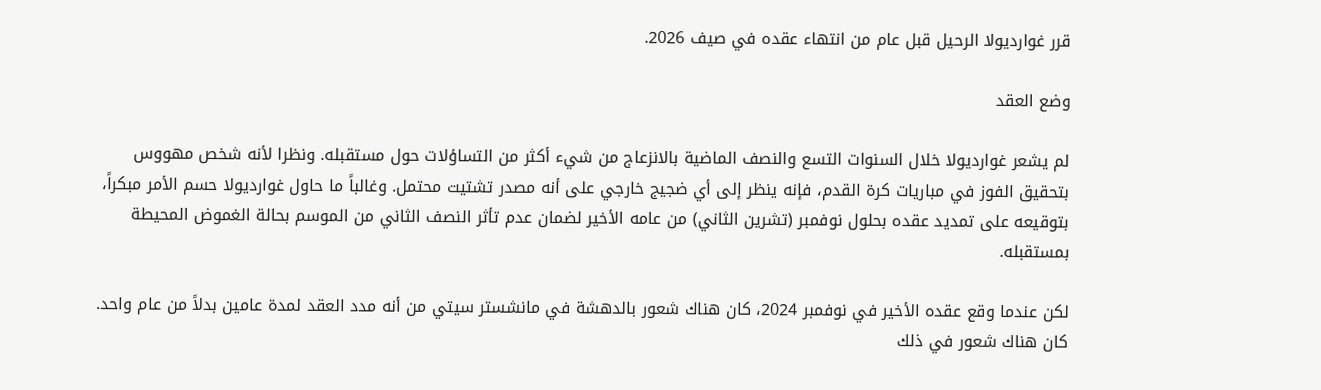قرر غوارديولا الرحيل قبل عام من انتهاء عقده في صيف 2026.

وضع العقد

لم يشعر غوارديولا خلال السنوات التسع والنصف الماضية بالانزعاج من شيء أكثر من التساؤلات حول مستقبله. ونظرا لأنه شخص مهووس بتحقيق الفوز في مباريات كرة القدم، فإنه ينظر إلى أي ضجيج خارجي على أنه مصدر تشتيت محتمل. وغالباً ما حاول غوارديولا حسم الأمر مبكراً، بتوقيعه على تمديد عقده بحلول نوفمبر (تشرين الثاني) من عامه الأخير لضمان عدم تأثر النصف الثاني من الموسم بحالة الغموض المحيطة بمستقبله.

لكن عندما وقع عقده الأخير في نوفمبر 2024، كان هناك شعور بالدهشة في مانشستر سيتي من أنه مدد العقد لمدة عامين بدلاً من عام واحد. كان هناك شعور في ذلك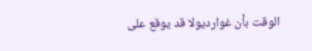الوقت بأن غوارديولا قد يوقع على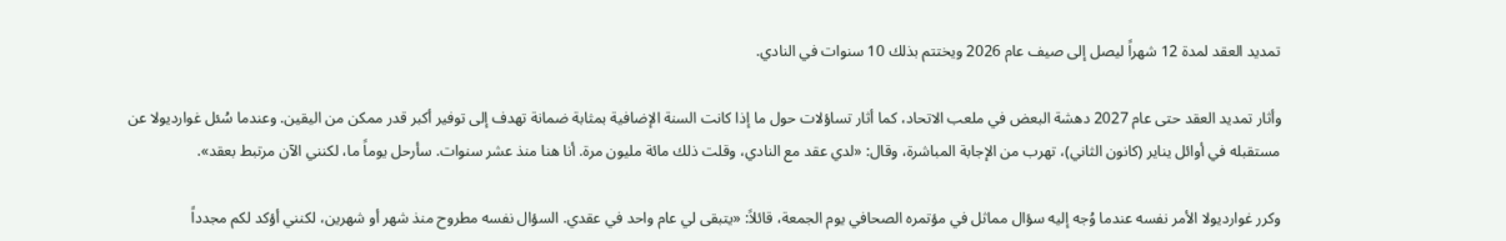تمديد العقد لمدة 12 شهراً ليصل إلى صيف عام 2026 ويختتم بذلك 10 سنوات في النادي.

وأثار تمديد العقد حتى عام 2027 دهشة البعض في ملعب الاتحاد، كما أثار تساؤلات حول ما إذا كانت السنة الإضافية بمثابة ضمانة تهدف إلى توفير أكبر قدر ممكن من اليقين. وعندما سُئل غوارديولا عن مستقبله في أوائل يناير (كانون الثاني)، تهرب من الإجابة المباشرة، وقال: «لدي عقد مع النادي، وقلت ذلك مائة مليون مرة. أنا هنا منذ عشر سنوات. سأرحل يوماً ما، لكنني الآن مرتبط بعقد».

وكرر غوارديولا الأمر نفسه عندما وُجه إليه سؤال مماثل في مؤتمره الصحافي يوم الجمعة، قائلاً: «يتبقى لي عام واحد في عقدي. السؤال نفسه مطروح منذ شهر أو شهرين، لكنني أؤكد لكم مجدداً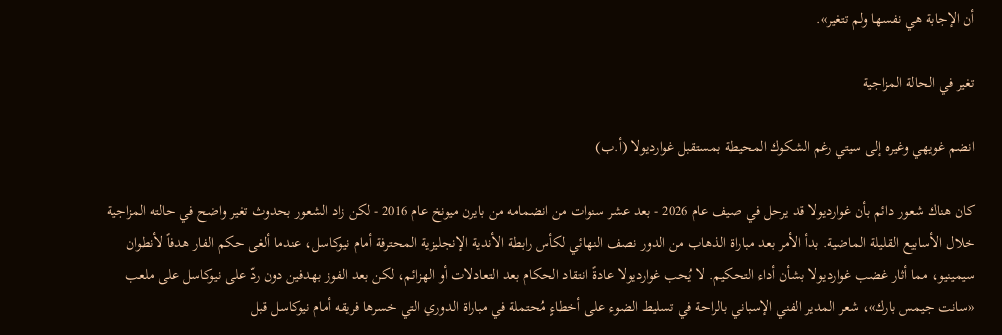أن الإجابة هي نفسها ولم تتغير».

تغير في الحالة المزاجية

انضم غويهي وغيره إلى سيتي رغم الشكوك المحيطة بمستقبل غوارديولا (أ.ب)

كان هناك شعور دائم بأن غوارديولا قد يرحل في صيف عام 2026 - بعد عشر سنوات من انضمامه من بايرن ميونخ عام 2016 - لكن زاد الشعور بحدوث تغير واضح في حالته المزاجية خلال الأسابيع القليلة الماضية. بدأ الأمر بعد مباراة الذهاب من الدور نصف النهائي لكأس رابطة الأندية الإنجليزية المحترفة أمام نيوكاسل، عندما ألغى حكم الفار هدفاً لأنطوان سيمينيو، مما أثار غضب غوارديولا بشأن أداء التحكيم. لا يُحب غوارديولا عادةً انتقاد الحكام بعد التعادلات أو الهزائم، لكن بعد الفوز بهدفين دون ردّ على نيوكاسل على ملعب «سانت جيمس بارك»، شعر المدير الفني الإسباني بالراحة في تسليط الضوء على أخطاءٍ مُحتملة في مباراة الدوري التي خسرها فريقه أمام نيوكاسل قبل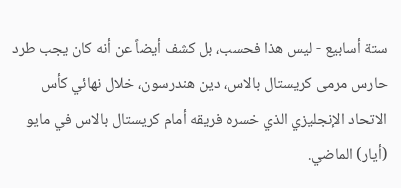ستة أسابيع - ليس هذا فحسب، بل كشف أيضاً عن أنه كان يجب طرد حارس مرمى كريستال بالاس، دين هندرسون، خلال نهائي كأس الاتحاد الإنجليزي الذي خسره فريقه أمام كريستال بالاس في مايو (أيار) الماضي.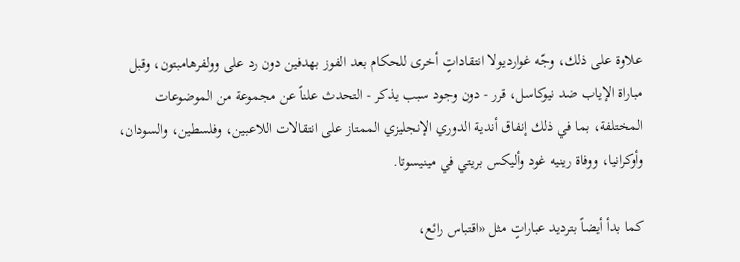علاوة على ذلك، وجّه غوارديولا انتقاداتٍ أخرى للحكام بعد الفوز بهدفين دون رد على وولفرهامبتون، وقبل مباراة الإياب ضد نيوكاسل، قرر - دون وجود سبب يذكر - التحدث علناً عن مجموعة من الموضوعات المختلفة، بما في ذلك إنفاق أندية الدوري الإنجليزي الممتاز على انتقالات اللاعبين، وفلسطين، والسودان، وأوكرانيا، ووفاة رينيه غود وأليكس بريتي في مينيسوتا.

كما بدأ أيضاً بترديد عباراتٍ مثل «اقتباس رائع،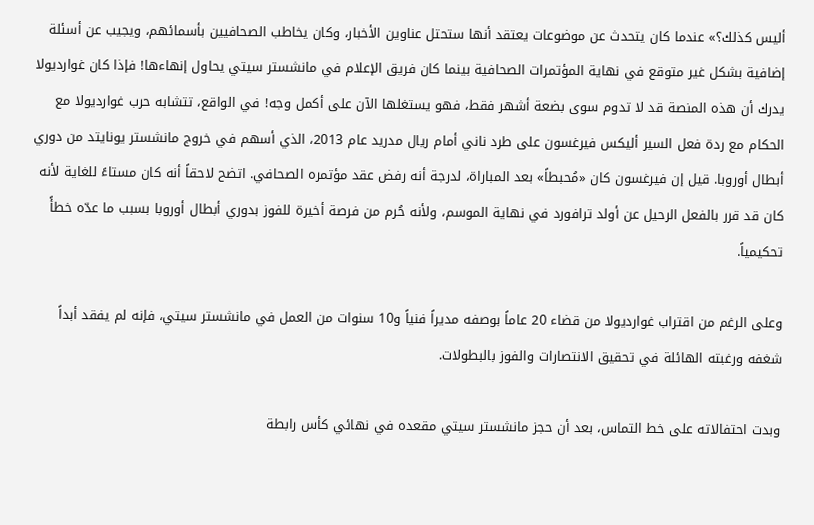أليس كذلك؟» عندما كان يتحدث عن موضوعات يعتقد أنها ستحتل عناوين الأخبار، وكان يخاطب الصحافيين بأسمائهم، ويجيب عن أسئلة إضافية بشكل غير متوقع في نهاية المؤتمرات الصحافية بينما كان فريق الإعلام في مانشستر سيتي يحاول إنهاءها! فإذا كان غوارديولا يدرك أن هذه المنصة قد لا تدوم سوى بضعة أشهر فقط، فهو يستغلها الآن على أكمل وجه! في الواقع، تتشابه حرب غوارديولا مع الحكام مع ردة فعل السير أليكس فيرغسون على طرد ناني أمام ريال مدريد عام 2013، الذي أسهم في خروج مانشستر يونايتد من دوري أبطال أوروبا. قيل إن فيرغسون كان «مُحبطاً» بعد المباراة، لدرجة أنه رفض عقد مؤتمره الصحافي. اتضح لاحقاً أنه كان مستاءً للغاية لأنه كان قد قرر بالفعل الرحيل عن أولد ترافورد في نهاية الموسم، ولأنه حُرم من فرصة أخيرة للفوز بدوري أبطال أوروبا بسبب ما عدّه خطأً تحكيمياً.

وعلى الرغم من اقتراب غوارديولا من قضاء 20 عاماً بوصفه مديراً فنياً و10 سنوات من العمل في مانشستر سيتي، فإنه لم يفقد أبداً شغفه ورغبته الهائلة في تحقيق الانتصارات والفوز بالبطولات.

وبدت احتفالاته على خط التماس، بعد أن حجز مانشستر سيتي مقعده في نهائي كأس رابطة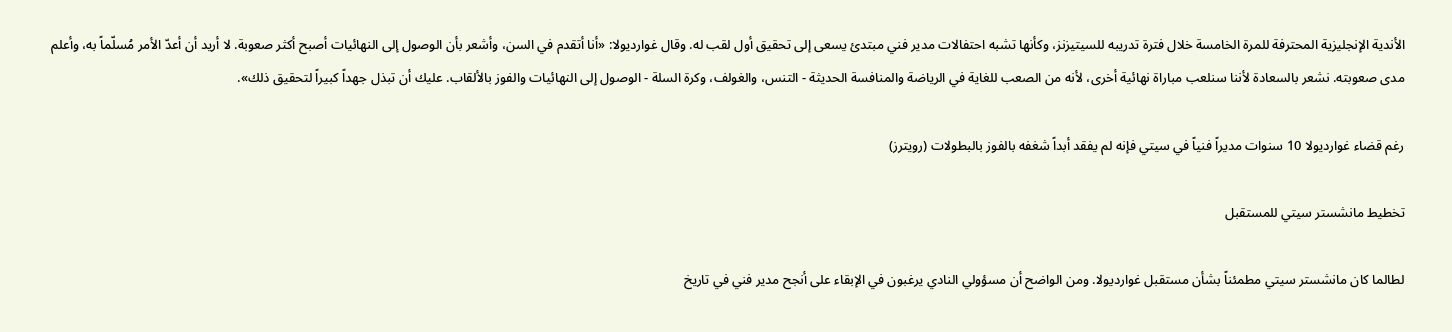الأندية الإنجليزية المحترفة للمرة الخامسة خلال فترة تدريبه للسيتيزنز، وكأنها تشبه احتفالات مدير فني مبتدئ يسعى إلى تحقيق أول لقب له. وقال غوارديولا: «أنا أتقدم في السن، وأشعر بأن الوصول إلى النهائيات أصبح أكثر صعوبة. لا أريد أن أعدّ الأمر مُسلّماً به، وأعلم مدى صعوبته. نشعر بالسعادة لأننا سنلعب مباراة نهائية أخرى، لأنه من الصعب للغاية في الرياضة والمنافسة الحديثة - التنس، والغولف، وكرة السلة - الوصول إلى النهائيات والفوز بالألقاب. عليك أن تبذل جهداً كبيراً لتحقيق ذلك».

رغم قضاء غوارديولا 10 سنوات مديراً فنياً في سيتي فإنه لم يفقد أبداً شغفه بالفوز بالبطولات (رويترز)

تخطيط مانشستر سيتي للمستقبل

لطالما كان مانشستر سيتي مطمئناً بشأن مستقبل غوارديولا. ومن الواضح أن مسؤولي النادي يرغبون في الإبقاء على أنجح مدير فني في تاريخ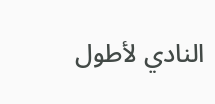النادي لأطول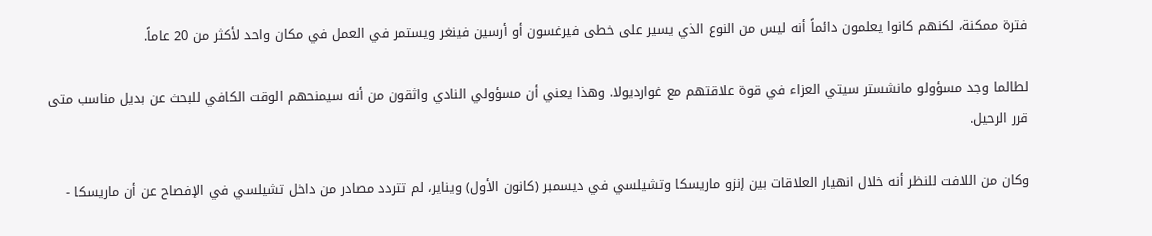فترة ممكنة، لكنهم كانوا يعلمون دائماً أنه ليس من النوع الذي يسير على خطى فيرغسون أو أرسين فينغر ويستمر في العمل في مكان واحد لأكثر من 20 عاماً.

لطالما وجد مسؤولو مانشستر سيتي العزاء في قوة علاقتهم مع غوارديولا. وهذا يعني أن مسؤولي النادي واثقون من أنه سيمنحهم الوقت الكافي للبحث عن بديل مناسب متى قرر الرحيل.

وكان من اللافت للنظر أنه خلال انهيار العلاقات بين إنزو ماريسكا وتشيلسي في ديسمبر (كانون الأول) ويناير، لم تتردد مصادر من داخل تشيلسي في الإفصاح عن أن ماريسكا -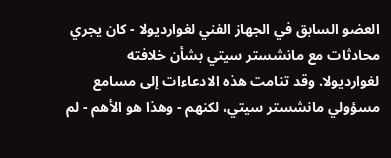العضو السابق في الجهاز الفني لغوارديولا - كان يجري محادثات مع مانشستر سيتي بشأن خلافته لغوارديولا. وقد تنامت هذه الادعاءات إلى مسامع مسؤولي مانشستر سيتي، لكنهم - وهذا هو الأهم - لم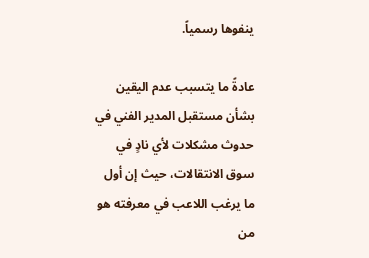ينفوها رسمياً.

عادةً ما يتسبب عدم اليقين بشأن مستقبل المدير الفني في حدوث مشكلات لأي نادٍ في سوق الانتقالات، حيث إن أول ما يرغب اللاعب في معرفته هو من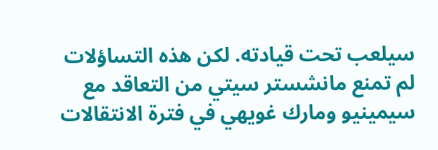سيلعب تحت قيادته. لكن هذه التساؤلات لم تمنع مانشستر سيتي من التعاقد مع سيمينيو ومارك غويهي في فترة الانتقالات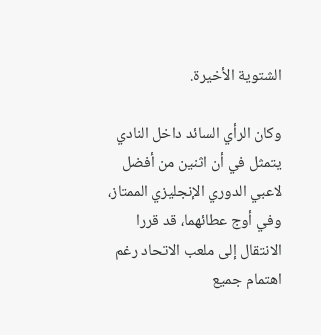الشتوية الأخيرة.

وكان الرأي السائد داخل النادي يتمثل في أن اثنين من أفضل لاعبي الدوري الإنجليزي الممتاز، وفي أوج عطائهما، قد قررا الانتقال إلى ملعب الاتحاد رغم اهتمام جميع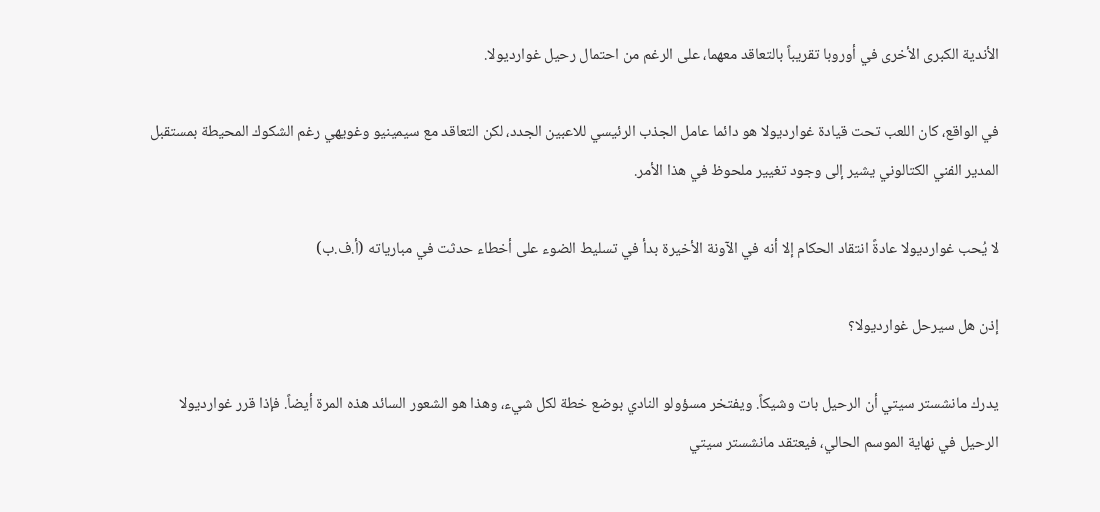الأندية الكبرى الأخرى في أوروبا تقريباً بالتعاقد معهما، على الرغم من احتمال رحيل غوارديولا.

في الواقع، كان اللعب تحت قيادة غوارديولا هو دائما عامل الجذب الرئيسي للاعبين الجدد، لكن التعاقد مع سيمينيو وغويهي رغم الشكوك المحيطة بمستقبل المدير الفني الكتالوني يشير إلى وجود تغيير ملحوظ في هذا الأمر.

لا يُحب غوارديولا عادةً انتقاد الحكام إلا أنه في الآونة الأخيرة بدأ في تسليط الضوء على أخطاء حدثت في مبارياته (أ.ف.ب)

إذن هل سيرحل غوارديولا؟

يدرك مانشستر سيتي أن الرحيل بات وشيكاً. ويفتخر مسؤولو النادي بوضع خطة لكل شيء، وهذا هو الشعور السائد هذه المرة أيضاً. فإذا قرر غوارديولا الرحيل في نهاية الموسم الحالي، فيعتقد مانشستر سيتي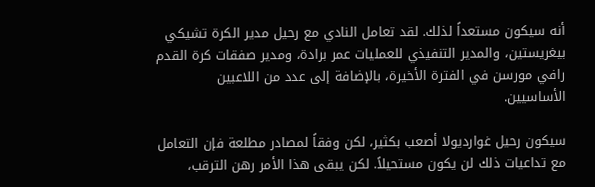أنه سيكون مستعداً لذلك. لقد تعامل النادي مع رحيل مدير الكرة تشيكي بيغريستين، والمدير التنفيذي للعمليات عمر برادة، ومدير صفقات كرة القدم رافي مورسن في الفترة الأخيرة، بالإضافة إلى عدد من اللاعبين الأساسيين.

سيكون رحيل غوارديولا أصعب بكثير، لكن وفقاً لمصادر مطلعة فإن التعامل مع تداعيات ذلك لن يكون مستحيلاً. لكن يبقى هذا الأمر رهن الترقب،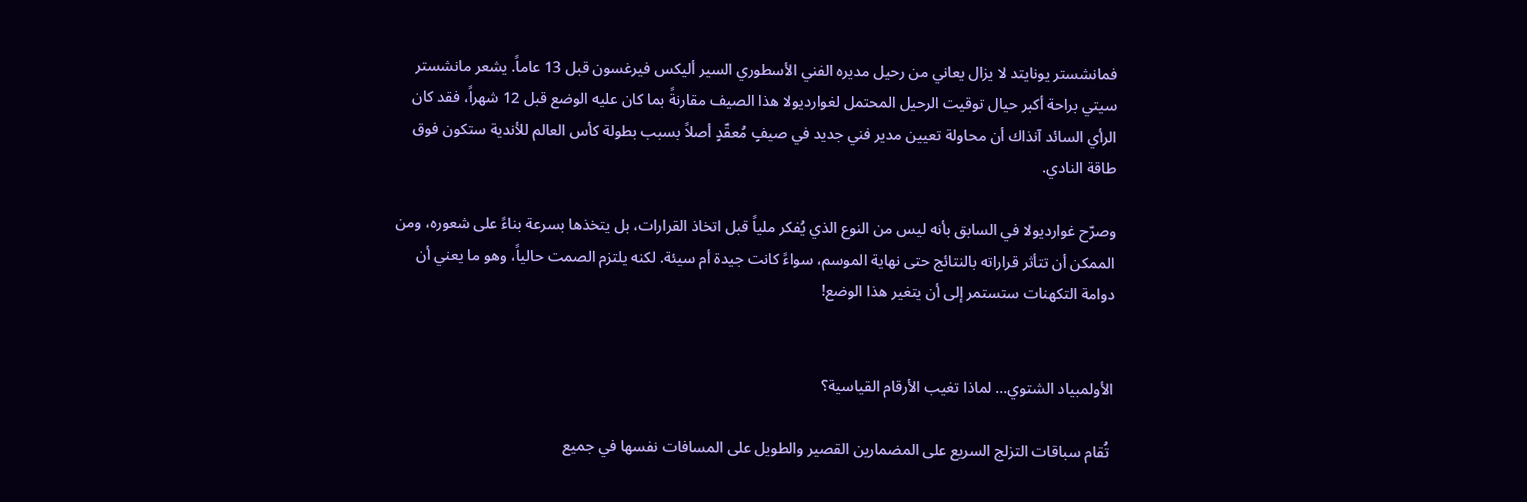فمانشستر يونايتد لا يزال يعاني من رحيل مديره الفني الأسطوري السير أليكس فيرغسون قبل 13 عاماً. يشعر مانشستر سيتي براحة أكبر حيال توقيت الرحيل المحتمل لغوارديولا هذا الصيف مقارنةً بما كان عليه الوضع قبل 12 شهراً، فقد كان الرأي السائد آنذاك أن محاولة تعيين مدير فني جديد في صيفٍ مُعقّدٍ أصلاً بسبب بطولة كأس العالم للأندية ستكون فوق طاقة النادي.

وصرّح غوارديولا في السابق بأنه ليس من النوع الذي يُفكر ملياً قبل اتخاذ القرارات، بل يتخذها بسرعة بناءً على شعوره، ومن الممكن أن تتأثر قراراته بالنتائج حتى نهاية الموسم، سواءً كانت جيدة أم سيئة. لكنه يلتزم الصمت حالياً، وهو ما يعني أن دوامة التكهنات ستستمر إلى أن يتغير هذا الوضع!


الأولمبياد الشتوي… لماذا تغيب الأرقام القياسية؟

 تُقام سباقات التزلج السريع على المضمارين القصير والطويل على المسافات نفسها في جميع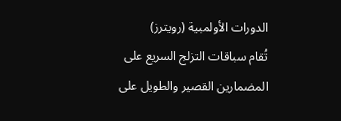الدورات الأولمبية (رويترز)
تُقام سباقات التزلج السريع على المضمارين القصير والطويل على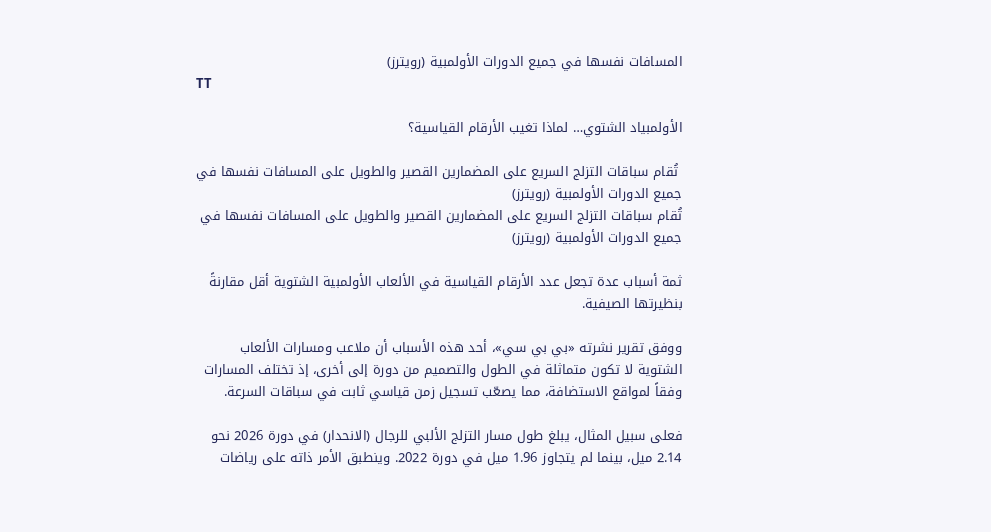المسافات نفسها في جميع الدورات الأولمبية (رويترز)
TT

الأولمبياد الشتوي… لماذا تغيب الأرقام القياسية؟

 تُقام سباقات التزلج السريع على المضمارين القصير والطويل على المسافات نفسها في جميع الدورات الأولمبية (رويترز)
تُقام سباقات التزلج السريع على المضمارين القصير والطويل على المسافات نفسها في جميع الدورات الأولمبية (رويترز)

ثمة أسباب عدة تجعل عدد الأرقام القياسية في الألعاب الأولمبية الشتوية أقل مقارنةً بنظيرتها الصيفية.

ووفق تقرير نشرته «بي بي سي»، أحد هذه الأسباب أن ملاعب ومسارات الألعاب الشتوية لا تكون متماثلة في الطول والتصميم من دورة إلى أخرى، إذ تختلف المسارات وفقاً لمواقع الاستضافة، مما يصعّب تسجيل زمن قياسي ثابت في سباقات السرعة.

فعلى سبيل المثال، يبلغ طول مسار التزلج الألبي للرجال (الانحدار) في دورة 2026 نحو 2.14 ميل، بينما لم يتجاوز 1.96 ميل في دورة 2022. وينطبق الأمر ذاته على رياضات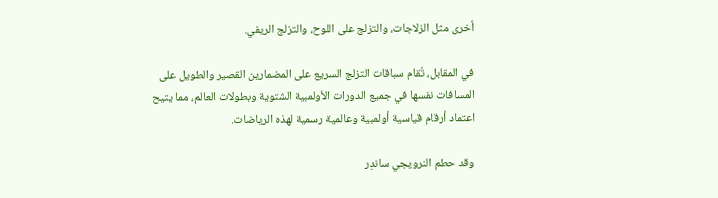أخرى مثل الزلاجات، والتزلج على اللوح، والتزلج الريفي.

في المقابل، تُقام سباقات التزلج السريع على المضمارين القصير والطويل على المسافات نفسها في جميع الدورات الأولمبية الشتوية وبطولات العالم، مما يتيح اعتماد أرقام قياسية أولمبية وعالمية رسمية لهذه الرياضات.

وقد حطم النرويجي ساندِر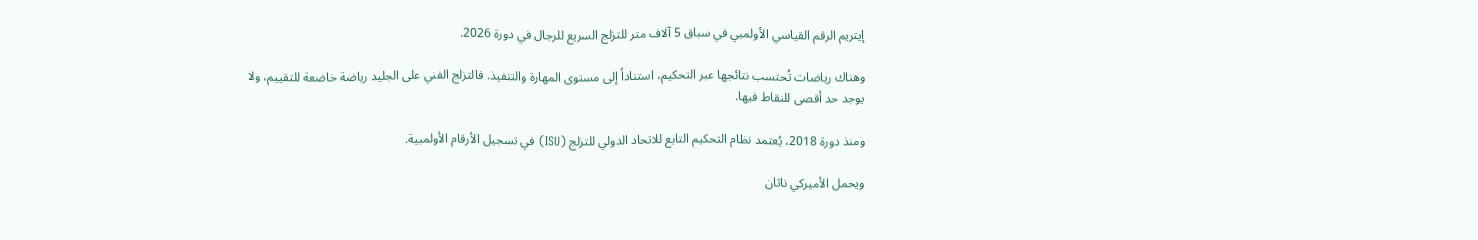إيتريم الرقم القياسي الأولمبي في سباق 5 آلاف متر للتزلج السريع للرجال في دورة 2026.

وهناك رياضات تُحتسب نتائجها عبر التحكيم، استناداً إلى مستوى المهارة والتنفيذ. فالتزلج الفني على الجليد رياضة خاضعة للتقييم، ولا يوجد حد أقصى للنقاط فيها.

ومنذ دورة 2018، يُعتمد نظام التحكيم التابع للاتحاد الدولي للتزلج (ISU) في تسجيل الأرقام الأولمبية.

ويحمل الأميركي ناثان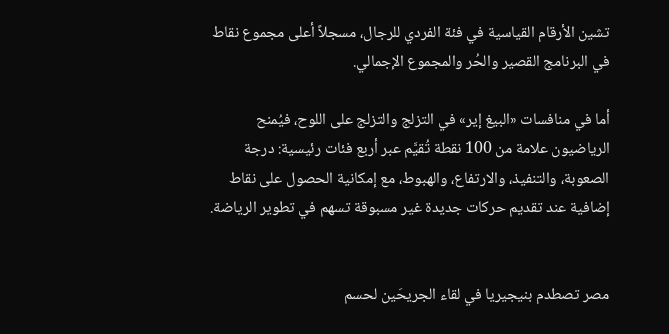تشين الأرقام القياسية في فئة الفردي للرجال، مسجلاً أعلى مجموع نقاط في البرنامج القصير والحُر والمجموع الإجمالي.

أما في منافسات «البيغ إير» في التزلج والتزلج على اللوح، فيُمنح الرياضيون علامة من 100 نقطة تُقيَّم عبر أربع فئات رئيسية: درجة الصعوبة، والتنفيذ، والارتفاع، والهبوط، مع إمكانية الحصول على نقاط إضافية عند تقديم حركات جديدة غير مسبوقة تسهم في تطوير الرياضة.


مصر تصطدم بنيجيريا في لقاء الجريحَين لحسم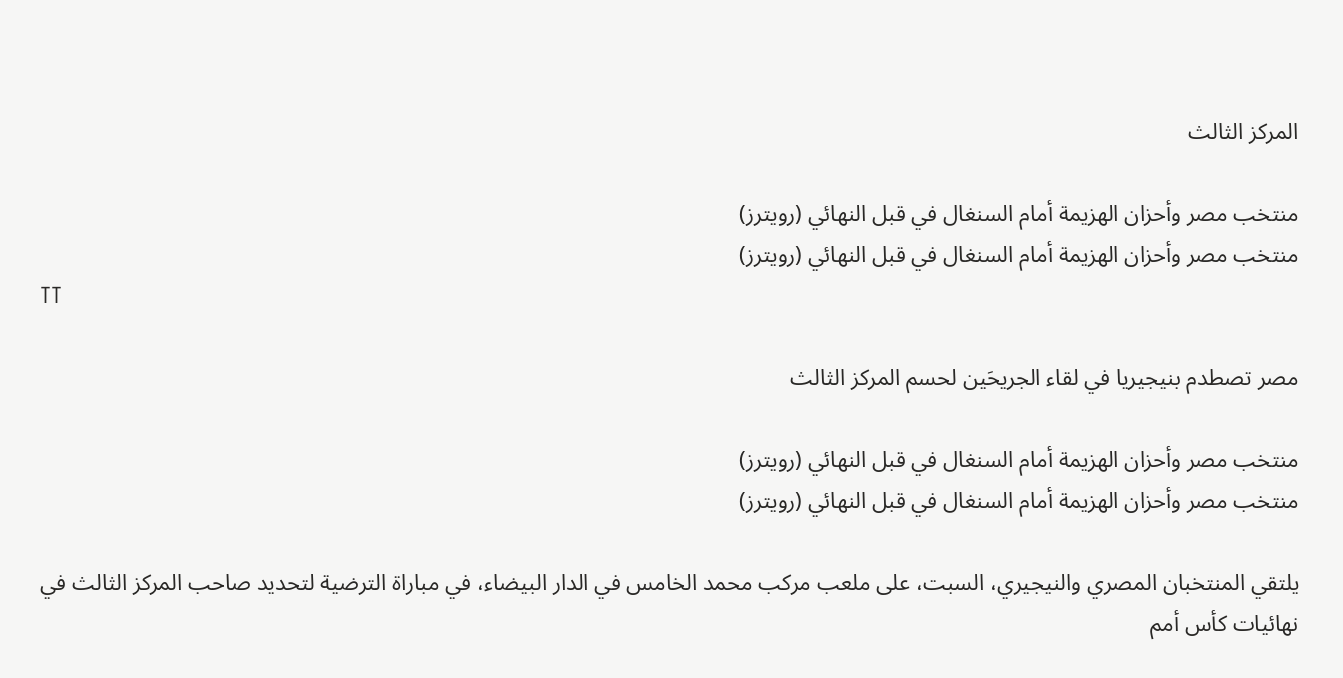المركز الثالث

منتخب مصر وأحزان الهزيمة أمام السنغال في قبل النهائي (رويترز)
منتخب مصر وأحزان الهزيمة أمام السنغال في قبل النهائي (رويترز)
TT

مصر تصطدم بنيجيريا في لقاء الجريحَين لحسم المركز الثالث

منتخب مصر وأحزان الهزيمة أمام السنغال في قبل النهائي (رويترز)
منتخب مصر وأحزان الهزيمة أمام السنغال في قبل النهائي (رويترز)

يلتقي المنتخبان المصري والنيجيري، السبت، على ملعب مركب محمد الخامس في الدار البيضاء، في مباراة الترضية لتحديد صاحب المركز الثالث في نهائيات كأس أمم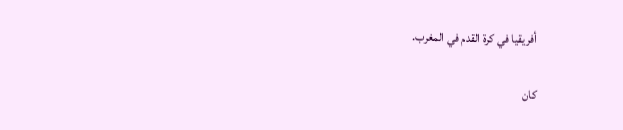أفريقيا في كرة القدم في المغرب.

كان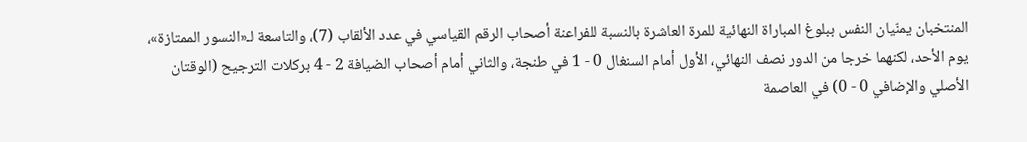المنتخبان يمنّيان النفس ببلوغ المباراة النهائية للمرة العاشرة بالنسبة للفراعنة أصحاب الرقم القياسي في عدد الألقاب (7)، والتاسعة لـ«النسور الممتازة»، يوم الأحد، لكنهما خرجا من الدور نصف النهائي، الأول أمام السنغال 0 - 1 في طنجة، والثاني أمام أصحاب الضيافة 2 - 4 بركلات الترجيح (الوقتان الأصلي والإضافي 0 - 0) في العاصمة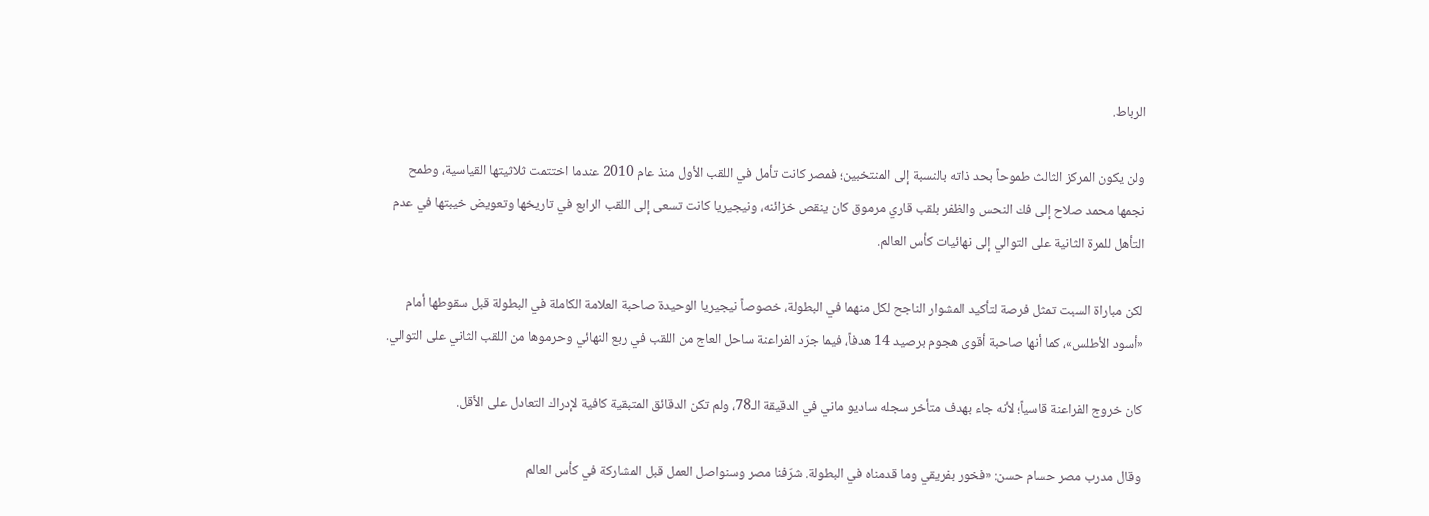الرباط.

ولن يكون المركز الثالث طموحاً بحد ذاته بالنسبة إلى المنتخبين؛ فمصر كانت تأمل في اللقب الأول منذ عام 2010 عندما اختتمت ثلاثيتها القياسية، وطمح نجمها محمد صلاح إلى فك النحس والظفر بلقب قاري مرموق كان ينقص خزائنه، ونيجيريا كانت تسعى إلى اللقب الرابع في تاريخها وتعويض خيبتها في عدم التأهل للمرة الثانية على التوالي إلى نهائيات كأس العالم.

لكن مباراة السبت تمثل فرصة لتأكيد المشوار الناجح لكل منهما في البطولة، خصوصاً نيجيريا الوحيدة صاحبة العلامة الكاملة في البطولة قبل سقوطها أمام «أسود الأطلس»، كما أنها صاحبة أقوى هجوم برصيد 14 هدفاً، فيما جرّد الفراعنة ساحل العاج من اللقب في ربع النهائي وحرموها من اللقب الثاني على التوالي.

كان خروج الفراعنة قاسياً؛ لأنه جاء بهدف متأخر سجله ساديو ماني في الدقيقة الـ78، ولم تكن الدقائق المتبقية كافية لإدراك التعادل على الأقل.

وقال مدرب مصر حسام حسن: «فخور بفريقي وما قدمناه في البطولة. شرّفنا مصر وسنواصل العمل قبل المشاركة في كأس العالم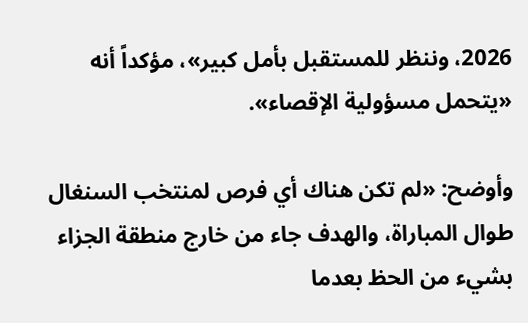2026، وننظر للمستقبل بأمل كبير»، مؤكداً أنه «يتحمل مسؤولية الإقصاء».

وأوضح: «لم تكن هناك أي فرص لمنتخب السنغال طوال المباراة، والهدف جاء من خارج منطقة الجزاء بشيء من الحظ بعدما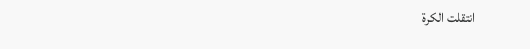انتقلت الكرة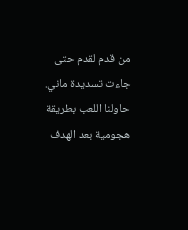من قدم لقدم حتى جاءت تسديدة ماني. حاولنا اللعب بطريقة هجومية بعد الهدف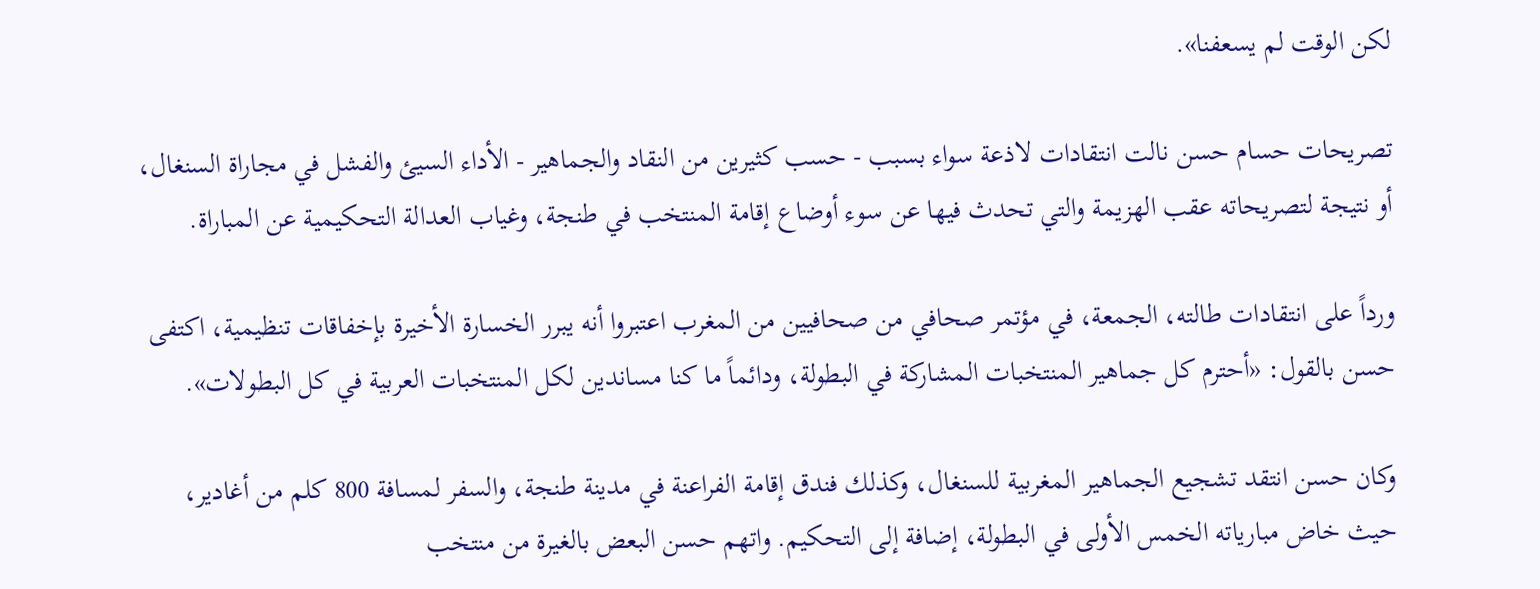لكن الوقت لم يسعفنا».

تصريحات حسام حسن نالت انتقادات لاذعة سواء بسبب - حسب كثيرين من النقاد والجماهير - الأداء السيئ والفشل في مجاراة السنغال، أو نتيجة لتصريحاته عقب الهزيمة والتي تحدث فيها عن سوء أوضاع إقامة المنتخب في طنجة، وغياب العدالة التحكيمية عن المباراة.

ورداً على انتقادات طالته، الجمعة، في مؤتمر صحافي من صحافيين من المغرب اعتبروا أنه يبرر الخسارة الأخيرة بإخفاقات تنظيمية، اكتفى حسن بالقول: «أحترم كل جماهير المنتخبات المشاركة في البطولة، ودائماً ما كنا مساندين لكل المنتخبات العربية في كل البطولات».

وكان حسن انتقد تشجيع الجماهير المغربية للسنغال، وكذلك فندق إقامة الفراعنة في مدينة طنجة، والسفر لمسافة 800 كلم من أغادير، حيث خاض مبارياته الخمس الأولى في البطولة، إضافة إلى التحكيم. واتهم حسن البعض بالغيرة من منتخب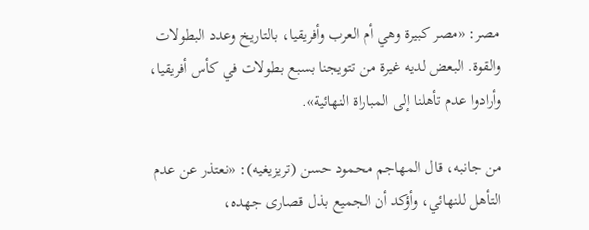مصر: «مصر كبيرة وهي أم العرب وأفريقيا، بالتاريخ وعدد البطولات والقوة. البعض لديه غيرة من تتويجنا بسبع بطولات في كأس أفريقيا، وأرادوا عدم تأهلنا إلى المباراة النهائية».

من جانبه، قال المهاجم محمود حسن (تريزيغيه): «نعتذر عن عدم التأهل للنهائي، وأؤكد أن الجميع بذل قصارى جهده،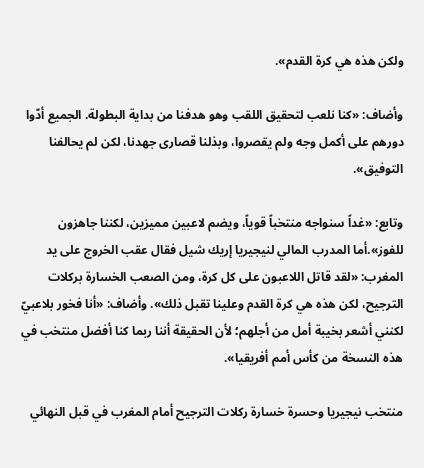ولكن هذه هي كرة القدم».

وأضاف: «كنا نلعب لتحقيق اللقب وهو هدفنا من بداية البطولة. الجميع أدّوا دورهم على أكمل وجه ولم يقصروا، وبذلنا قصارى جهدنا، لكن لم يحالفنا التوفيق».

وتابع: «غداً سنواجه منتخباً قوياً، ويضم لاعبين مميزين، لكننا جاهزون للفوز».أما المدرب المالي لنيجيريا إريك شيل فقال عقب الخروج على يد المغرب: «لقد قاتل اللاعبون على كل كرة، ومن الصعب الخسارة بركلات الترجيح، لكن هذه هي كرة القدم وعلينا تقبل ذلك». وأضاف: «أنا فخور بلاعبيّ لكنني أشعر بخيبة أمل من أجلهم؛ لأن الحقيقة أننا ربما كنا أفضل منتخب في هذه النسخة من كأس أمم أفريقيا».

منتخب نيجيريا وحسرة خسارة ركلات الترجيح أمام المغرب في قبل النهائي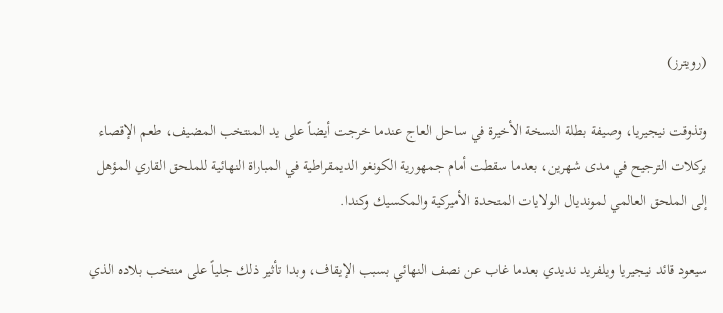(رويترز)

وتذوقت نيجيريا، وصيفة بطلة النسخة الأخيرة في ساحل العاج عندما خرجت أيضاً على يد المنتخب المضيف، طعم الإقصاء بركلات الترجيح في مدى شهرين، بعدما سقطت أمام جمهورية الكونغو الديمقراطية في المباراة النهائية للملحق القاري المؤهل إلى الملحق العالمي لمونديال الولايات المتحدة الأميركية والمكسيك وكندا.

سيعود قائد نيجيريا ويلفريد نديدي بعدما غاب عن نصف النهائي بسبب الإيقاف، وبدا تأثير ذلك جلياً على منتخب بلاده الذي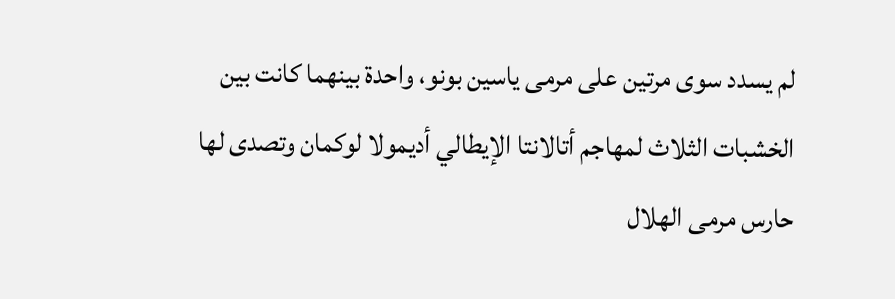لم يسدد سوى مرتين على مرمى ياسين بونو، واحدة بينهما كانت بين الخشبات الثلاث لمهاجم أتالانتا الإيطالي أديمولا لوكمان وتصدى لها حارس مرمى الهلال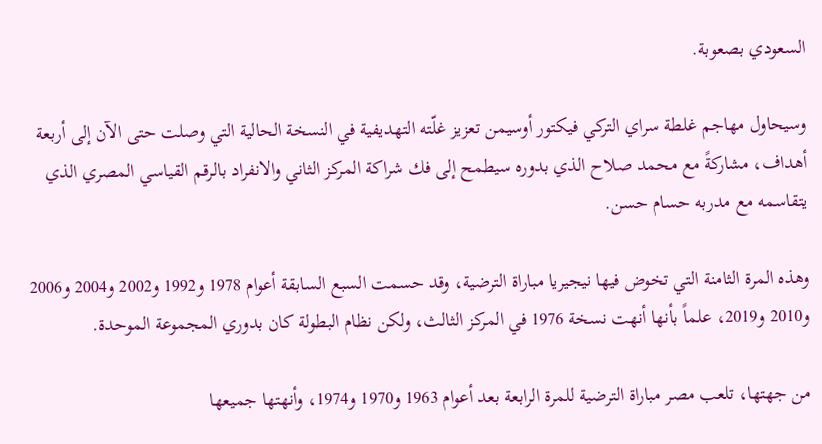السعودي بصعوبة.

وسيحاول مهاجم غلطة سراي التركي فيكتور أوسيمن تعزيز غلّته التهديفية في النسخة الحالية التي وصلت حتى الآن إلى أربعة أهداف، مشاركةً مع محمد صلاح الذي بدوره سيطمح إلى فك شراكة المركز الثاني والانفراد بالرقم القياسي المصري الذي يتقاسمه مع مدربه حسام حسن.

وهذه المرة الثامنة التي تخوض فيها نيجيريا مباراة الترضية، وقد حسمت السبع السابقة أعوام 1978 و1992 و2002 و2004 و2006 و2010 و2019، علماً بأنها أنهت نسخة 1976 في المركز الثالث، ولكن نظام البطولة كان بدوري المجموعة الموحدة.

من جهتها، تلعب مصر مباراة الترضية للمرة الرابعة بعد أعوام 1963 و1970 و1974، وأنهتها جميعها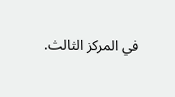في المركز الثالث.